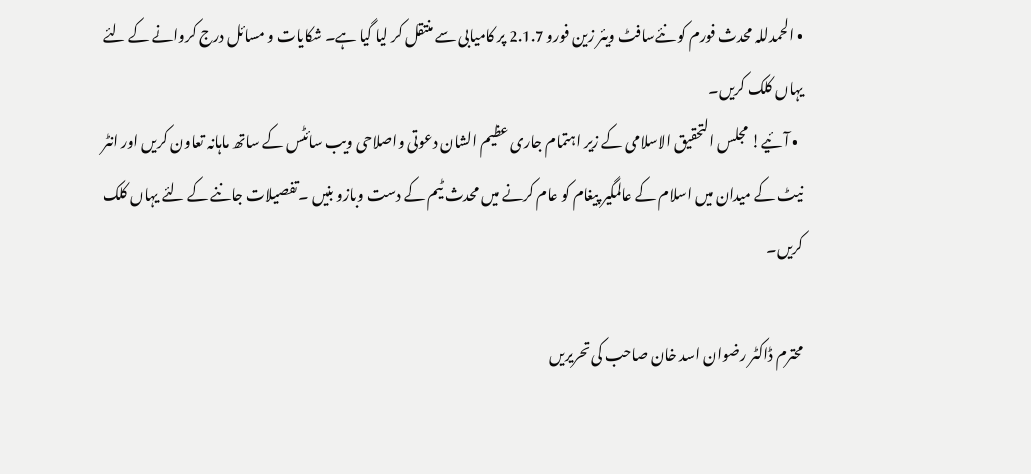• الحمدللہ محدث فورم کو نئےسافٹ ویئر زین فورو 2.1.7 پر کامیابی سے منتقل کر لیا گیا ہے۔ شکایات و مسائل درج کروانے کے لئے یہاں کلک کریں۔
  • آئیے! مجلس التحقیق الاسلامی کے زیر اہتمام جاری عظیم الشان دعوتی واصلاحی ویب سائٹس کے ساتھ ماہانہ تعاون کریں اور انٹر نیٹ کے میدان میں اسلام کے عالمگیر پیغام کو عام کرنے میں محدث ٹیم کے دست وبازو بنیں ۔تفصیلات جاننے کے لئے یہاں کلک کریں۔

محترم ڈاکٹر رضوان اسد خان صاحب کی تحریریں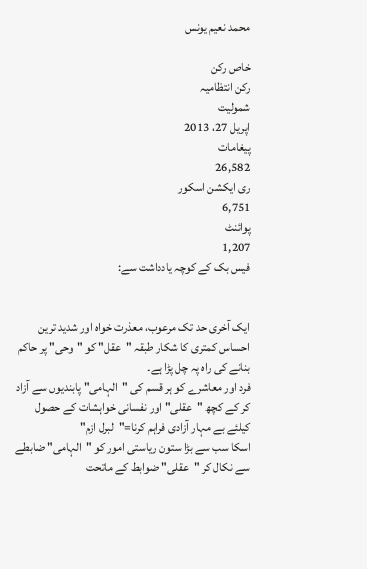محمد نعیم یونس

خاص رکن
رکن انتظامیہ
شمولیت
اپریل 27، 2013
پیغامات
26,582
ری ایکشن اسکور
6,751
پوائنٹ
1,207
فیس بک کے کوچہ یادداشت سے:


ایک آخری حد تک مرعوب، معذرت خواہ اور شدید ترین احساس کمتری کا شکار طبقہ "عقل" کو "وحی" پر حاکم بنانے کی راہ پہ چل پڑا ہے۔
فرد اور معاشرے کو ہر قسم کی "الہامی" پابندیوں سے آزاد کر کے کچھ "عقلی" اور نفسانی خواہشات کے حصول کیلئے بے مہار آزادی فراہم کرنا="لبرل ازم"
اسکا سب سے بڑا ستون ریاستی امور کو "الہامی" ضابطے سے نکال کر "عقلی" ضوابط کے ماتحت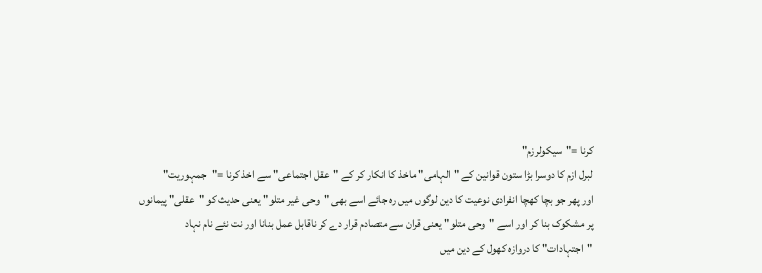کرنا ="سیکولرزم"
لبرل ازم کا دوسرا بڑا ستون قوانین کے "الہامی" ماخذ کا انکار کر کے "عقل اجتماعی" سے اخذ کرنا ="جمہوریت"
اور پھر جو بچا کھچا انفرادی نوعیت کا دین لوگوں میں رہ جائے اسے بھی "وحی غیر متلو" یعنی حدیث کو "عقلی" پیمانوں پر مشکوک بنا کر اور اسے "وحی متلو" یعنی قران سے متصادم قرار دے کر ناقابل عمل بنانا اور نت نئے نام نہاد "اجتہادات" کا دروازہ کھول کے دین میں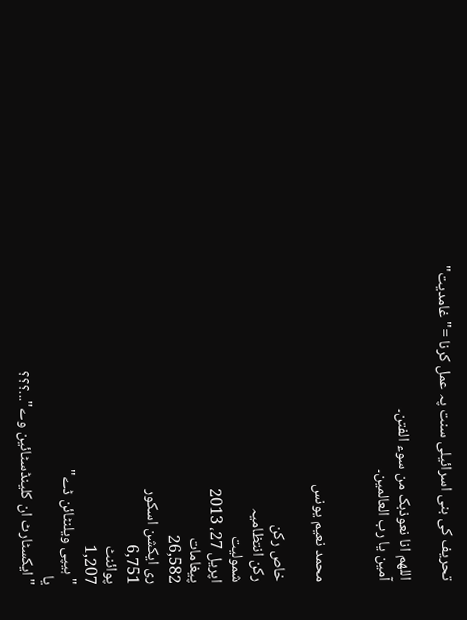تحریف کی بنی اسرائیلی سنت پہ عمل کرنا ="غامدیت"

اللھم انا نعوذبک من سوء الفتن۔
آمین یا رب العالمین۔


محمد نعیم یونس

خاص رکن
رکن انتظامیہ
شمولیت
اپریل 27، 2013
پیغامات
26,582
ری ایکشن اسکور
6,751
پوائنٹ
1,207
"ہیپی ویلنٹائن ڈے"
یا
"ایکسٹارٹ ان کلینڈسٹائین وے"...؟؟؟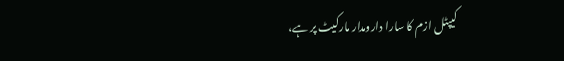کیپٹل ازم کا سارا دارومدار مارکیٹ پر ہے،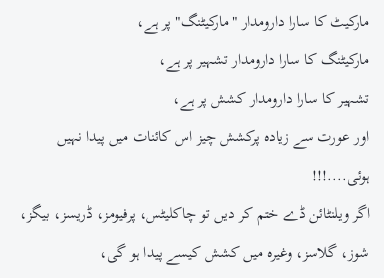مارکیٹ کا سارا دارومدار "مارکیٹنگ" پر ہے،
مارکیٹنگ کا سارا دارومدار تشہیر پر ہے،
تشہیر کا سارا دارومدار کشش پر ہے،
اور عورت سے زیادہ پرکشش چیز اس کائنات میں پیدا نہیں ہوئی....!!!
اگر ویلنٹائن ڈے ختم کر دیں تو چاکلیٹس، پرفیومز، ڈریسز، بیگز، شوز، گلاسز، وغیرہ میں کشش کیسے پیدا ہو گی،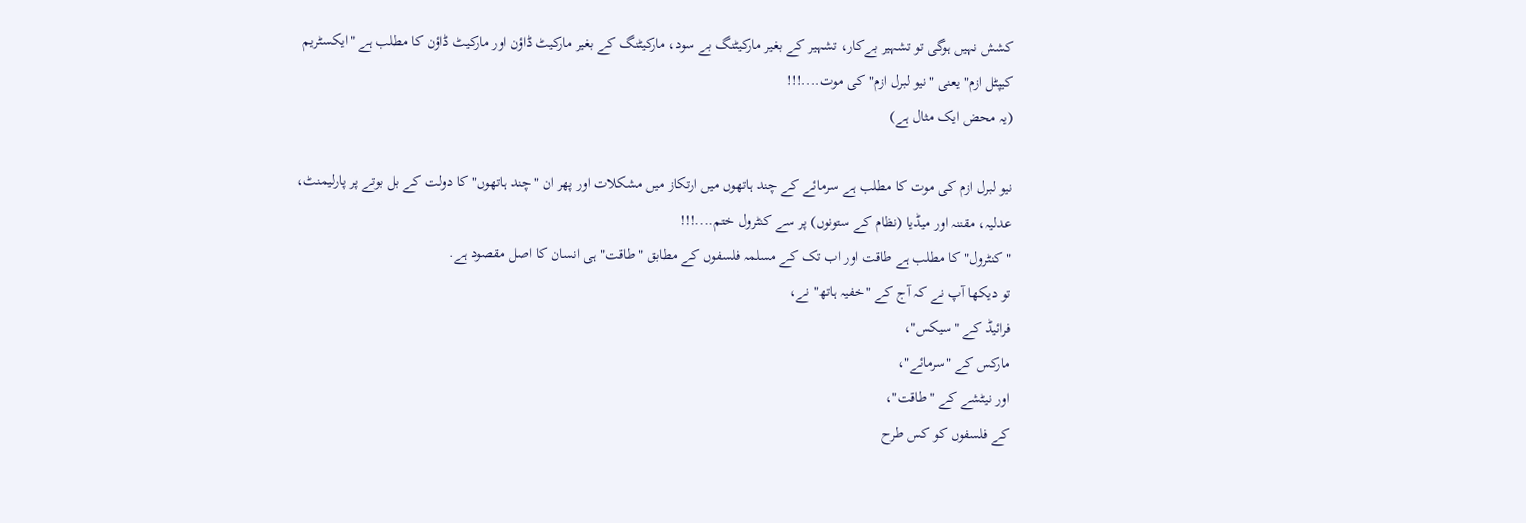کشش نہیں ہوگی تو تشہیر بےکار، تشہیر کے بغیر مارکیٹنگ بے سود، مارکیٹنگ کے بغیر مارکیٹ ڈاؤن اور مارکیٹ ڈاؤن کا مطلب ہے "ایکسٹریم کیپٹل ازم" یعنی "نیو لبرل ازم" کی موت....!!!
(یہ محض ایک مثال ہے)

نیو لبرل ازم کی موت کا مطلب ہے سرمائے کے چند ہاتھوں میں ارتکاز میں مشکلات اور پھر ان "چند ہاتھوں" کا دولت کے بل بوتے پر پارلیمنٹ، عدلیہ، مقننہ اور میڈیا (نظام کے ستونوں) پر سے کنٹرول ختم....!!!
"کنٹرول" کا مطلب ہے طاقت اور اب تک کے مسلمہ فلسفوں کے مطابق "طاقت" ہی انسان کا اصل مقصود ہے.
تو دیکھا آپ نے کہ آج کے "خفیہ ہاتھ" نے،
فرائیڈ کے "سیکس"،
مارکس کے "سرمائے"،
اور نیٹشے کے "طاقت"،
کے فلسفوں کو کس طرح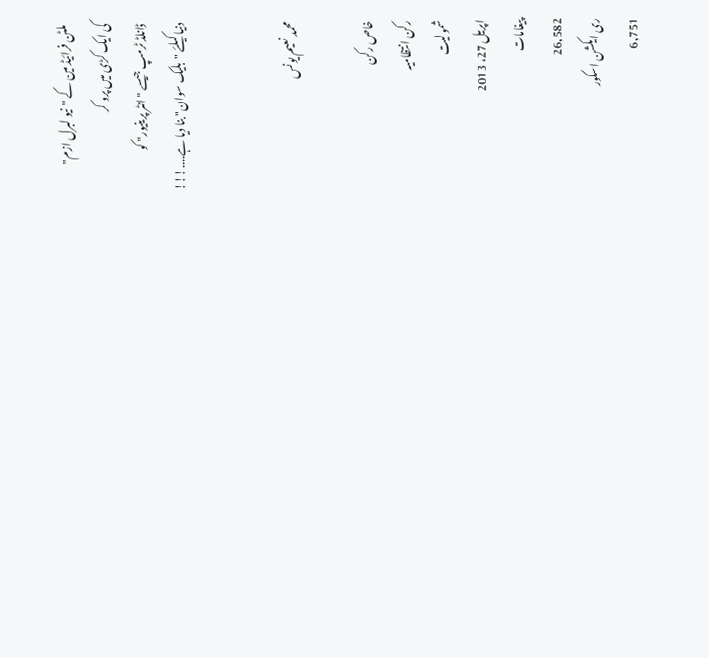ملٹن فرائیڈ مین کے "نیو لبرل ازم"
کی ایک کڑی میں پرو کر
ڈانلڈ ٹرمپ جیسے "انٹر پرینیور" کو
دنیا کیلئے "بلیک سوان" بنا دیا ہے....!!!


محمد نعیم یونس

خاص رکن
رکن انتظامیہ
شمولیت
اپریل 27، 2013
پیغامات
26,582
ری ایکشن اسکور
6,751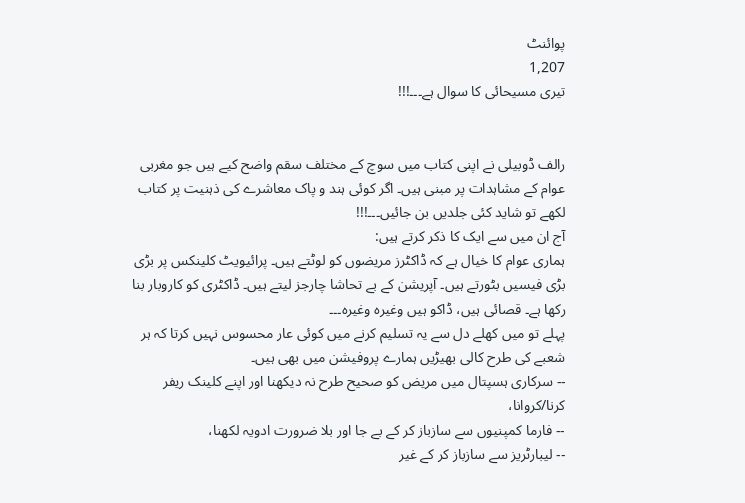پوائنٹ
1,207
تیری مسیحائی کا سوال ہے۔۔۔!!!


رالف ڈوبیلی نے اپنی کتاب میں سوچ کے مختلف سقم واضح کیے ہیں جو مغربی عوام کے مشاہدات پر مبنی ہیں۔ اگر کوئی ہند و پاک معاشرے کی ذہنیت پر کتاب لکھے تو شاید کئی جلدیں بن جائیں۔۔۔!!!
آج ان میں سے ایک کا ذکر کرتے ہیں:
ہماری عوام کا خیال ہے کہ ڈاکٹرز مریضوں کو لوٹتے ہیں۔ پرائیویٹ کلینکس پر بڑی بڑی فیسیں بٹورتے ہیں۔ آپریشن کے بے تحاشا چارجز لیتے ہیں۔ ڈاکٹری کو کاروبار بنا رکھا ہے۔ قصائی ہیں، ڈاکو ہیں وغیرہ وغیرہ۔۔۔
پہلے تو میں کھلے دل سے یہ تسلیم کرنے میں کوئی عار محسوس نہیں کرتا کہ ہر شعبے کی طرح کالی بھیڑیں ہمارے پروفیشن میں بھی ہیں۔
-- سرکاری ہسپتال میں مریض کو صحیح طرح نہ دیکھنا اور اپنے کلینک ریفر کرنا/کروانا،
-- فارما کمپنیوں سے سازباز کر کے بے جا اور بلا ضرورت ادویہ لکھنا،
-- لیبارٹریز سے سازباز کر کے غیر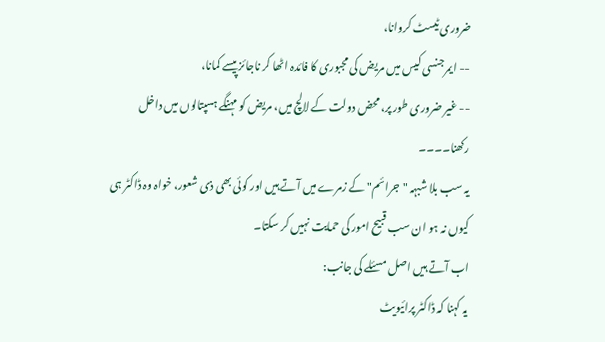ضروری ٹیسٹ کروانا،
-- ایمرجنسی کیس میں مریض کی مجبوری کا فائدہ اٹھا کر ناجائز پیسے کمانا،
-- غیر ضروری طور پر، محض دولت کے لالچ میں، مریض کو مہنگے ہسپتالوں میں داخل رکھنا۔۔۔۔
یہ سب بلا شبہہ "جرائم" کے زمرے میں آتے ہیں اور کوئی بھی ذی شعور، خواہ وہ ڈاکٹر ہی کیوں نہ ہو ان سب قبیح امور کی حمایت نہیں کر سکتا۔
اب آتے ہیں اصل مسئلے کی جانب:
یہ کہنا کہ ڈاکٹر پرائیویٹ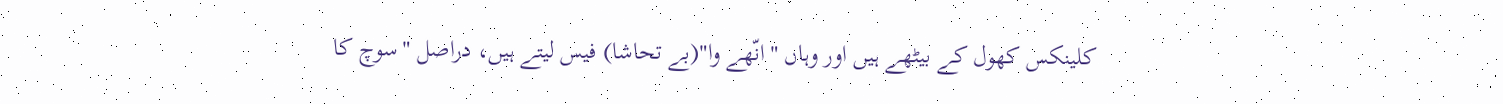کلینکس کھول کے بیٹھے ہیں اور وہاں "انّھے وا"(بے تحاشا) فیس لیتے ہیں، دراصل "سوچ کا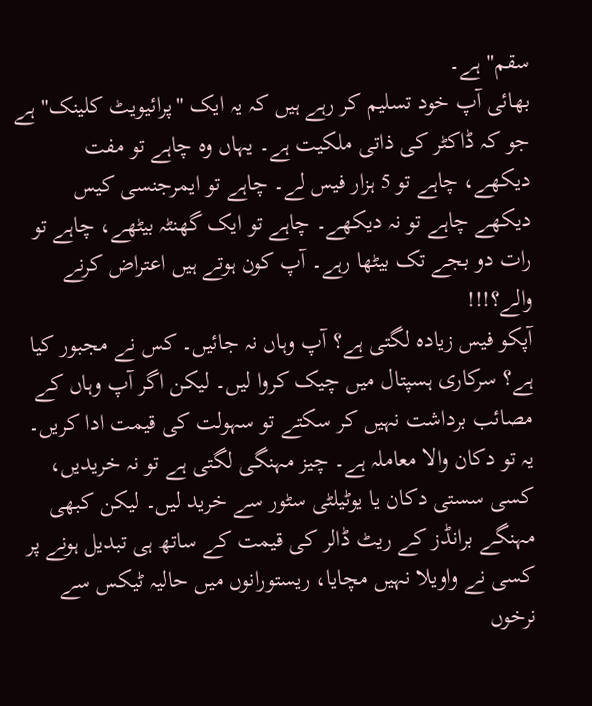سقم" ہے۔
بھائی آپ خود تسلیم کر رہے ہیں کہ یہ ایک "پرائیویٹ کلینک" ہے جو کہ ڈاکٹر کی ذاتی ملکیت ہے۔ یہاں وہ چاہے تو مفت دیکھے، چاہے تو 5 ہزار فیس لے۔ چاہے تو ایمرجنسی کیس دیکھے چاہے تو نہ دیکھے۔ چاہے تو ایک گھنٹہ بیٹھے، چاہے تو رات دو بجے تک بیٹھا رہے۔ آپ کون ہوتے ہیں اعتراض کرنے والے؟!!!
آپکو فیس زیادہ لگتی ہے؟ آپ وہاں نہ جائیں۔ کس نے مجبور کیا ہے؟ سرکاری ہسپتال میں چیک کروا لیں۔ لیکن اگر آپ وہاں کے مصائب برداشت نہیں کر سکتے تو سہولت کی قیمت ادا کریں۔ یہ تو دکان والا معاملہ ہے۔ چیز مہنگی لگتی ہے تو نہ خریدیں، کسی سستی دکان یا یوٹیلٹی سٹور سے خرید لیں۔ لیکن کبھی مہنگے برانڈز کے ریٹ ڈالر کی قیمت کے ساتھ ہی تبدیل ہونے پر کسی نے واویلا نہیں مچایا، ریستورانوں میں حالیہ ٹیکس سے نرخوں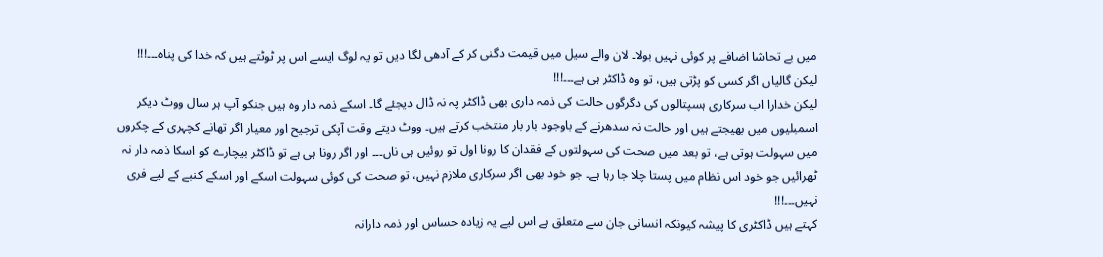میں بے تحاشا اضافے پر کوئی نہیں بولا۔ لان والے سیل میں قیمت دگنی کر کے آدھی لگا دیں تو یہ لوگ ایسے اس پر ٹوٹتے ہیں کہ خدا کی پناہ۔۔۔!!!
لیکن گالیاں اگر کسی کو پڑتی ہیں، تو وہ ڈاکٹر ہی ہے۔۔۔!!!
لیکن خدارا اب سرکاری ہسپتالوں کی دگرگوں حالت کی ذمہ داری بھی ڈاکٹر پہ نہ ڈال دیجئے گا۔ اسکے ذمہ دار وہ ہیں جنکو آپ ہر سال ووٹ دیکر اسمبلیوں میں بھیجتے ہیں اور حالت نہ سدھرنے کے باوجود بار بار منتخب کرتے ہیں۔ ووٹ دیتے وقت آپکی ترجیح اور معیار اگر تھانے کچہری کے چکروں میں سہولت ہوتی ہے، تو بعد میں صحت کی سہولتوں کے فقدان کا رونا اول تو روئیں ہی ناں۔۔۔ اور اگر رونا ہی ہے تو ڈاکٹر بیچارے کو اسکا ذمہ دار نہ ٹھرائیں جو خود اس نظام میں پستا چلا جا رہا ہے۔ جو خود بھی اگر سرکاری ملازم نہیں، تو صحت کی کوئی سہولت اسکے اور اسکے کنبے کے لیے فری نہیں۔۔۔!!!
کہتے ہیں ڈاکٹری کا پیشہ کیونکہ انسانی جان سے متعلق ہے اس لیے یہ زیادہ حساس اور ذمہ دارانہ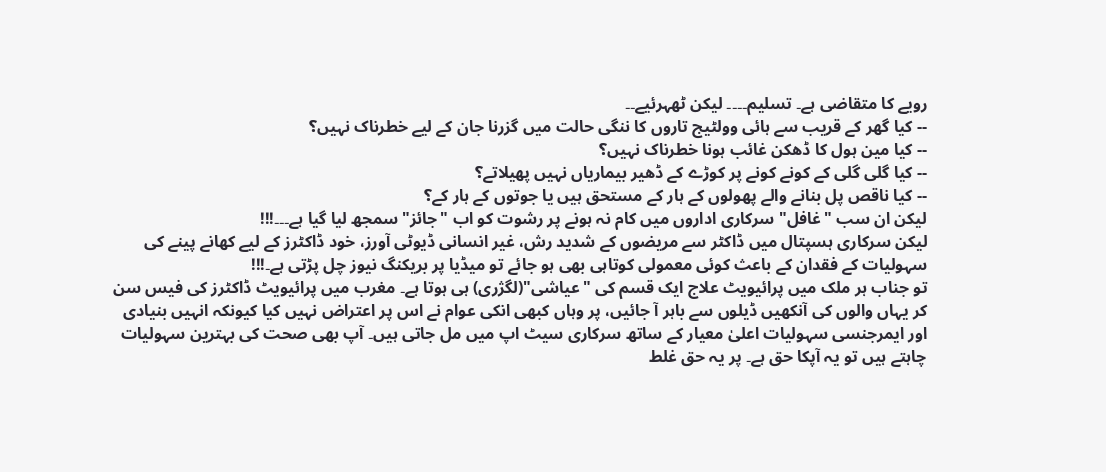رویے کا متقاضی ہے۔ تسلیم۔۔۔۔ لیکن ٹھہرئیے۔۔
-- کیا گھر کے قریب سے ہائی وولٹیج تاروں کا ننگی حالت میں گزرنا جان کے لیے خطرناک نہیں؟
-- کیا مین ہول کا ڈھکن غائب ہونا خطرناک نہیں؟
-- کیا گلی گلی کے کونے کونے پر کوڑے کے ڈھیر بیماریاں نہیں پھیلاتے؟
-- کیا ناقص پل بنانے والے پھولوں کے ہار کے مستحق ہیں یا جوتوں کے ہار کے؟
لیکن ان سب "غافل" سرکاری اداروں میں کام نہ ہونے پر رشوت کو اب "جائز" سمجھ لیا گیا ہے۔۔۔!!!
لیکن سرکاری ہسپتال میں ڈاکٹر سے مریضوں کے شدید رش، غیر انسانی ڈیوٹی آورز، خود ڈاکٹرز کے لیے کھانے پینے کی سہولیات کے فقدان کے باعث کوئی معمولی کوتاہی بھی ہو جائے تو میڈیا پر بریکنگ نیوز چل پڑتی ہے۔!!!
تو جناب ہر ملک میں پرائیویٹ علاج ایک قسم کی "عیاشی"(لگژری) ہی ہوتا ہے۔ مغرب میں پرائیویٹ ڈاکٹرز کی فیس سن کر یہاں والوں کی آنکھیں ڈیلوں سے باہر آ جائیں، پر وہاں کبھی انکی عوام نے اس پر اعتراض نہیں کیا کیونکہ انہیں بنیادی اور ایمرجنسی سہولیات اعلیٰ معیار کے ساتھ سرکاری سیٹ اپ میں مل جاتی ہیں۔ آپ بھی صحت کی بہترین سہولیات چاہتے ہیں تو یہ آپکا حق ہے۔ پر یہ حق غلط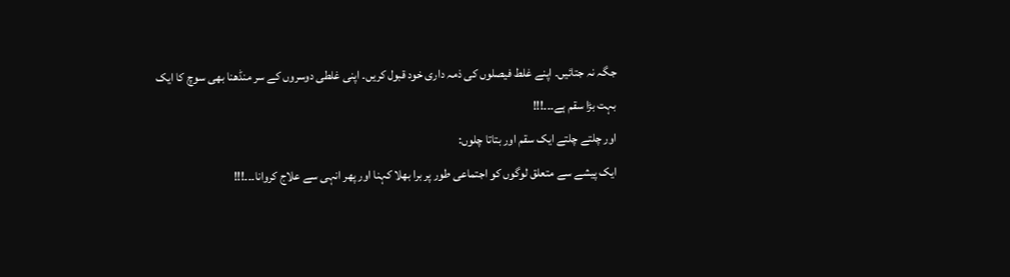جگہ نہ جتائیں۔ اپنے غلط فیصلوں کی ذمہ داری خود قبول کریں۔ اپنی غلطی دوسروں کے سر منڈھنا بھی سوچ کا ایک بہت بڑا سقم ہے۔۔۔!!!
اور چلتے چلتے ایک سقم اور بتاتا چلوں:
ایک پیشے سے متعلق لوگوں کو اجتماعی طور پر برا بھلا کہنا اور پھر انہی سے علاج کروانا۔۔۔!!!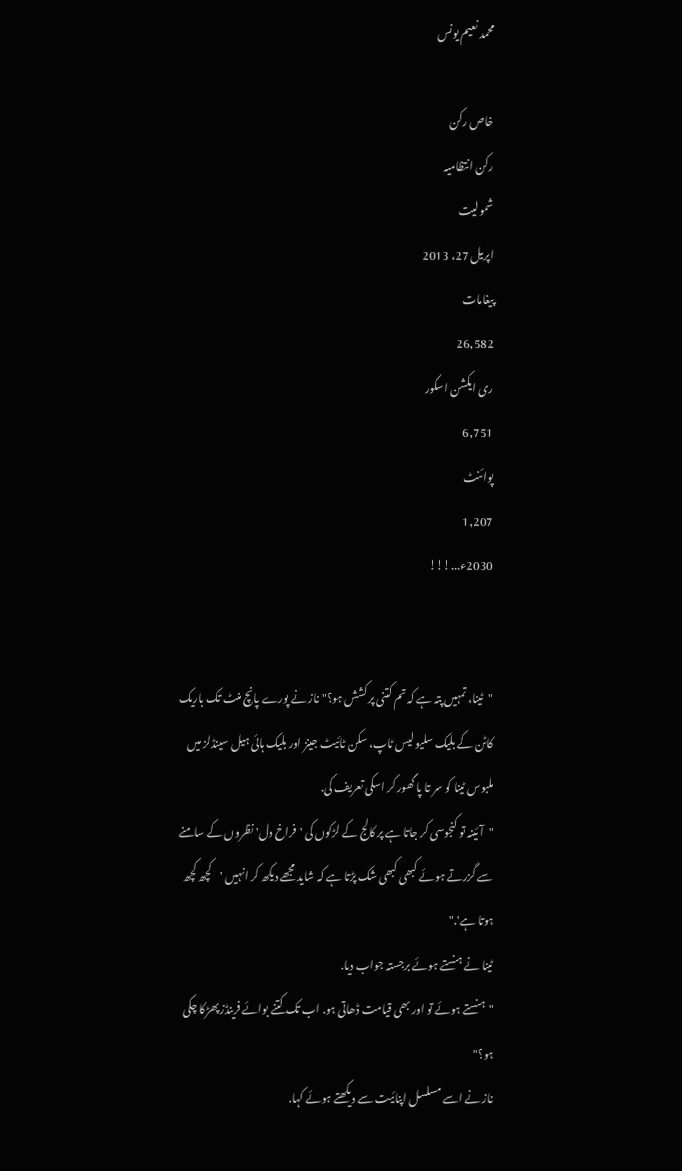محمد نعیم یونس

خاص رکن
رکن انتظامیہ
شمولیت
اپریل 27، 2013
پیغامات
26,582
ری ایکشن اسکور
6,751
پوائنٹ
1,207
2030ء...!!!


"ٹینا، تمہیں پتہ ہے کہ تم کتنی پر کشش ہو؟" ناز نے پورے پانچ منٹ تک باریک کاٹن کے بلیک سلیو لیس ٹاپ، سکن ٹائیٹ جینز اور بلیک ہائی ہیل سینڈلز میں ملبوس ٹینا کو سر تا پا گھور کر اسکی تعریف کی.
"آئینہ تو کنجوسی کر جاتا ہے پر کالج کے لڑکوں کی 'فراخ دل' نظروں کے سامنے سے گزرتے ہوئے کبھی کبھی شک پڑتا ہے کہ شاید مجھے دیکھ کر انہیں 'کچھ کچھ ہوتا ہے'."
ٹینا نے ہنستے ہوئے برجستہ جواب دیا.
"ہنستے ہوئے تو اور بھی قیامت ڈھاتی ہو. اب تک کتنے بوائے فرینڈز پھڑکا چکی ہو؟"
ناز نے اسے مسلسل اپنائیت سے دیکھتے ہوئے کہا.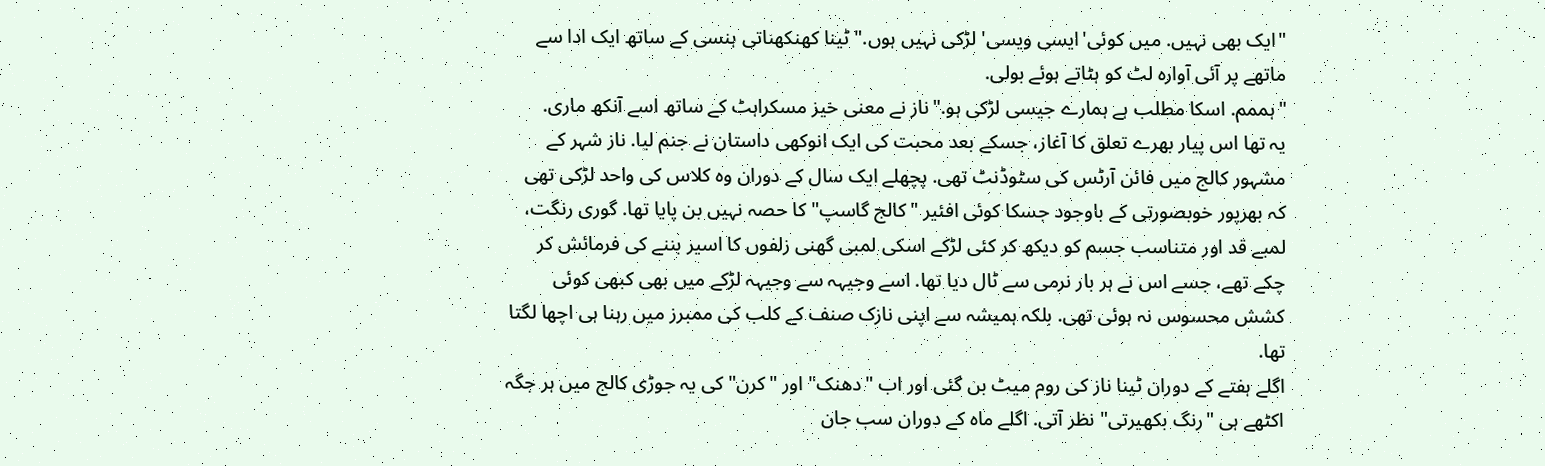"ایک بھی نہیں. میں کوئی'ایسی ویسی' لڑکی نہیں ہوں." ٹینا کھنکھناتی ہنسی کے ساتھ ایک ادا سے ماتھے پر آئی آوارہ لٹ کو ہٹاتے ہوئے بولی.
"ہممم. اسکا مطلب ہے ہمارے جیسی لڑکی ہو."ناز نے معنی خیز مسکراہٹ کے ساتھ اسے آنکھ ماری.
یہ تھا اس پیار بھرے تعلق کا آغاز، جسکے بعد محبت کی ایک انوکھی داستان نے جنم لیا. ناز شہر کے مشہور کالج میں فائن آرٹس کی سٹوڈنٹ تھی. پچھلے ایک سال کے دوران وہ کلاس کی واحد لڑکی تھی کہ بھرپور خوبصورتی کے باوجود جسکا کوئی افئیر "کالج گاسپ" کا حصہ نہیں بن پایا تھا. گوری رنگت، لمبے قد اور متناسب جسم کو دیکھ کر کئی لڑکے اسکی لمبی گھنی زلفوں کا اسیر بننے کی فرمائش کر چکے تھے، جسے اس نے ہر بار نرمی سے ٹال دیا تھا. اسے وجیہہ سے وجیہہ لڑکے میں بھی کبھی کوئی کشش محسوس نہ ہوئی تھی. بلکہ ہمیشہ سے اپنی نازک صنف کے کلب کی ممبرز میں رہنا ہی اچھا لگتا تھا.
اگلے ہفتے کے دوران ٹینا ناز کی روم میٹ بن گئی اور اب "دھنک" اور "کرن" کی یہ جوڑی کالج میں ہر جگہ اکٹھے ہی "رنگ بکھیرتی" نظر آتی. اگلے ماہ کے دوران سب جان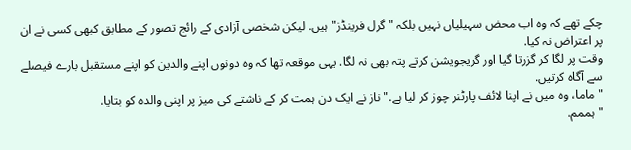چکے تھے کہ وہ اب محض سہیلیاں نہیں بلکہ "گرل فرینڈز" ہیں. لیکن شخصی آزادی کے رائج تصور کے مطابق کبھی کسی نے ان پر اعتراض نہ کیا.
وقت پر لگا کر گزرتا گیا اور گریجویشن کرتے پتہ بھی نہ لگا. یہی موقعہ تھا کہ وہ دونوں اپنے والدین کو اپنے مستقبل بارے فیصلے سے آگاہ کرتیں.
"ماما، وہ میں نے اپنا لائف پارٹنر چوز کر لیا ہے." ناز نے ایک دن ہمت کر کے ناشتے کی میز پر اپنی والدہ کو بتایا.
"ہممم.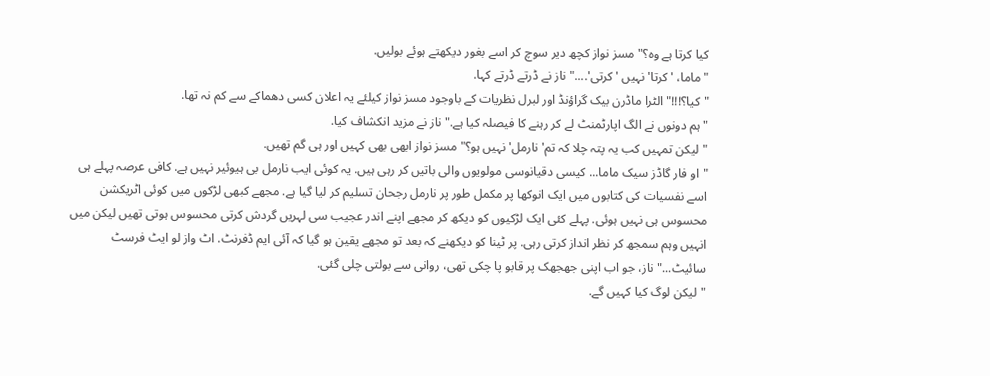کیا کرتا ہے وہ؟" مسز نواز کچھ دیر سوچ کر اسے بغور دیکھتے ہوئے بولیں.
"ماما، 'کرتا' نہیں 'کرتی'...." ناز نے ڈرتے ڈرتے کہا.
"کیا؟!!!" الٹرا ماڈرن بیک گراؤنڈ اور لبرل نظریات کے باوجود مسز نواز کیلئے یہ اعلان کسی دھماکے سے کم نہ تھا.
"ہم دونوں نے الگ اپارٹمنٹ لے کر رہنے کا فیصلہ کیا ہے." ناز نے مزید انکشاف کیا.
"لیکن تمہیں کب یہ پتہ چلا کہ تم' نارمل' نہیں ہو؟" مسز نواز ابھی بھی کہیں اور ہی گم تھیں.
"او فار گاڈز سیک ماما... کیسی دقیانوسی مولویوں والی باتیں کر رہی ہیں. یہ کوئی ایب نارمل بی ہیوئیر نہیں ہے. کافی عرصہ پہلے ہی اسے نفسیات کی کتابوں میں ایک انوکھا پر مکمل طور پر نارمل رجحان تسلیم کر لیا گیا ہے. مجھے کبھی لڑکوں میں کوئی اٹریکشن محسوس ہی نہیں ہوئی. پہلے کئی ایک لڑکیوں کو دیکھ کر مجھے اپنے اندر عجیب سی لہریں گردش کرتی محسوس ہوتی تھیں لیکن میں انہیں وہم سمجھ کر نظر انداز کرتی رہی. پر ٹینا کو دیکھنے کہ بعد تو مجھے یقین ہو گیا کہ آئی ایم ڈفرنٹ. اٹ واز لو ایٹ فرسٹ سائیٹ..." ناز، جو اب اپنی جھجھک پر قابو پا چکی تھی، روانی سے بولتی چلی گئی.
"لیکن لوگ کیا کہیں گے.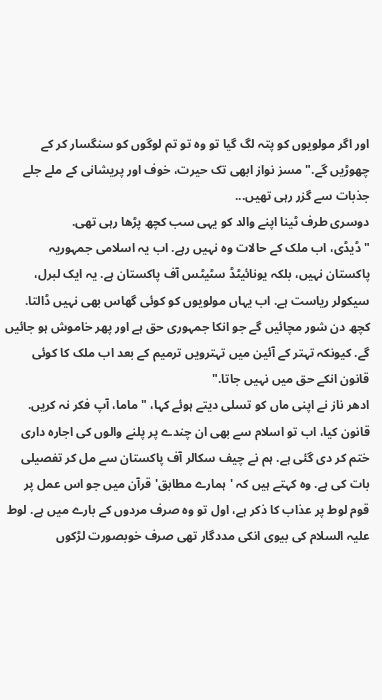اور اگر مولویوں کو پتہ لگ گیا تو وہ تو تم لوگوں کو سنگسار کر کے چھوڑیں گے." مسز نواز ابھی تک حیرت، خوف اور پریشانی کے ملے جلے جذبات سے گزر رہی تھیں...
دوسری طرف ٹینا اپنے والد کو یہی سب کچھ پڑھا رہی تھی.
"ڈیڈی، اب ملک کے حالات وہ نہیں رہے. اب یہ اسلامی جمہوریہ پاکستان نہیں، بلکہ یونائیٹڈ سٹیٹس آف پاکستان ہے. یہ ایک لبرل، سیکولر ریاست ہے. اب یہاں مولویوں کو کوئی گھاس بھی نہیں ڈالتا. کچھ دن شور مچائیں گے جو انکا جمہوری حق ہے اور پھر خاموش ہو جائیں گے. کیونکہ تہتر کے آئین میں تہترویں ترمیم کے بعد اب ملک کا کوئی قانون انکے حق میں نہیں جاتا."
ادھر ناز نے اپنی ماں کو تسلی دیتے ہوئے کہا، "ماما، آپ فکر نہ کریں. قانون کیا، اب تو اسلام سے بھی ان چندے پر پلنے والوں کی اجارہ داری ختم کر دی گئی ہے. ہم نے چیف سکالر آف پاکستان سے مل کر تفصیلی بات کی ہے. وہ کہتے ہیں کہ 'ہمارے مطابق' قرآن میں جو اس عمل پر قوم لوط پر عذاب کا ذکر ہے، اول تو وہ صرف مردوں کے بارے میں ہے. لوط علیہ السلام کی بیوی انکی مددگار تھی صرف خوبصورت لڑکوں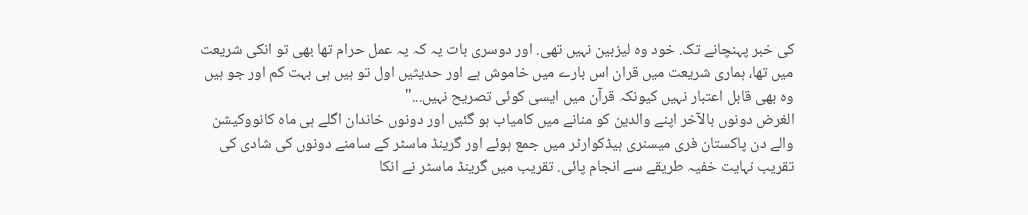کی خبر پہنچانے تک. خود وہ لیزبین نہیں تھی. اور دوسری بات یہ کہ یہ عمل حرام تھا بھی تو انکی شریعت میں تھا، ہماری شریعت میں قران اس بارے میں خاموش ہے اور حدیثیں اول تو ہیں ہی بہت کم اور جو ہیں وہ بھی قابل اعتبار نہیں کیونکہ قرآن میں ایسی کوئی تصریح نہیں..."
الغرض دونوں بالآخر اپنے والدین کو منانے میں کامیاب ہو گئیں اور دونوں خاندان اگلے ہی ماہ کانووکیشن والے دن پاکستان فری میسنری ہیڈکوارٹر میں جمع ہوئے اور گرینڈ ماسٹر کے سامنے دونوں کی شادی کی تقریب نہایت خفیہ طریقے سے انجام پائی. تقریب میں گرینڈ ماسٹر نے انکا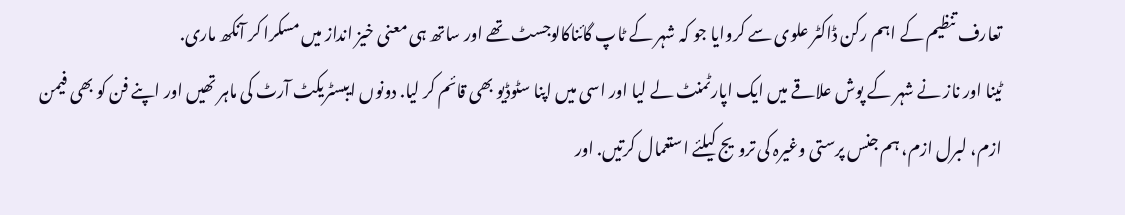تعارف تنظیم کے اہم رکن ڈاکٹر علوی سے کروایا جو کہ شہر کے ٹاپ گائناکالوجسٹ تھے اور ساتھ ہی معنی خیز انداز میں مسکرا کر آنکھ ماری.
ٹینا اور ناز نے شہر کے پوش علاقے میں ایک اپارٹمنٹ لے لیا اور اسی میں اپنا سٹوڈیو بھی قائم کر لیا. دونوں ایبسٹریکٹ آرٹ کی ماہر تھیں اور اپنے فن کو بھی فیمن ازم، لبرل ازم، ہم جنس پرستی وغیرہ کی ترویج کیلئے استعمال کرتیں. اور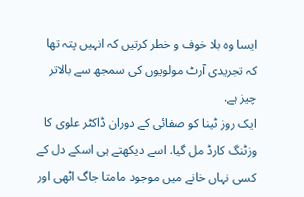ایسا وہ بلا خوف و خطر کرتیں کہ انہیں پتہ تھا کہ تجریدی آرٹ مولویوں کی سمجھ سے بالاتر چیز ہے.
ایک روز ٹینا کو صفائی کے دوران ڈاکٹر علوی کا وزٹنگ کارڈ مل گیا. اسے دیکھتے ہی اسکے دل کے کسی نہاں خانے میں موجود مامتا جاگ اٹھی اور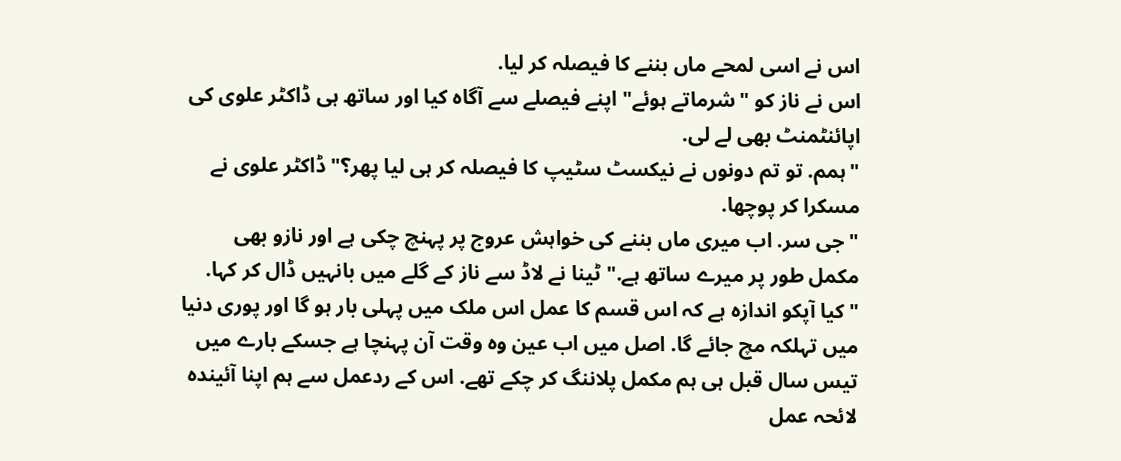اس نے اسی لمحے ماں بننے کا فیصلہ کر لیا.
اس نے ناز کو "شرماتے ہوئے" اپنے فیصلے سے آگاہ کیا اور ساتھ ہی ڈاکٹر علوی کی اپائنٹمنٹ بھی لے لی.
"ہمم. تو تم دونوں نے نیکسٹ سٹیپ کا فیصلہ کر ہی لیا پھر؟" ڈاکٹر علوی نے مسکرا کر پوچھا.
"جی سر. اب میری ماں بننے کی خواہش عروج پر پہنچ چکی ہے اور نازو بھی مکمل طور پر میرے ساتھ ہے." ٹینا نے لاڈ سے ناز کے گلے میں بانہیں ڈال کر کہا.
"کیا آپکو اندازہ ہے کہ اس قسم کا عمل اس ملک میں پہلی بار ہو گا اور پوری دنیا میں تہلکہ مچ جائے گا. اصل میں اب عین وہ وقت آن پہنچا ہے جسکے بارے میں تیس سال قبل ہی ہم مکمل پلاننگ کر چکے تھے. اس کے ردعمل سے ہم اپنا آئیندہ لائحہ عمل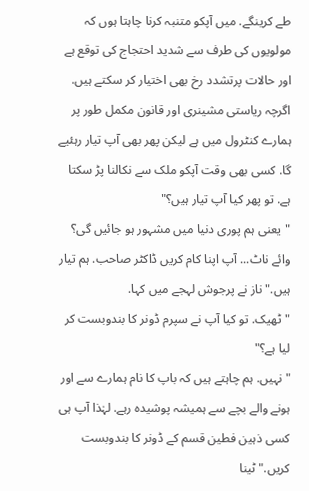طے کرینگے. میں آپکو متنبہ کرنا چاہتا ہوں کہ مولویوں کی طرف سے شدید احتجاج کی توقع ہے اور حالات پرتشدد رخ بھی اختیار کر سکتے ہیں. اگرچہ ریاستی مشینری اور قانون مکمل طور پر ہمارے کنٹرول میں ہے لیکن پھر بھی آپ تیار رہئیے گا. کسی بھی وقت آپکو ملک سے نکالنا پڑ سکتا ہے. تو پھر کیا آپ تیار ہیں؟"
"یعنی ہم پوری دنیا میں مشہور ہو جائیں گی؟ وائے ناٹ... آپ اپنا کام کریں ڈاکٹر صاحب. ہم تیار ہیں." ناز نے پرجوش لہجے میں کہا.
"ٹھیک. تو کیا آپ نے سپرم ڈونر کا بندوبست کر لیا ہے؟"
"نہیں. ہم چاہتے ہیں کہ باپ کا نام ہمارے سے اور ہونے والے بچے سے ہمیشہ پوشیدہ رہے. لہٰذا آپ ہی کسی ذہین فطین قسم کے ڈونر کا بندوبست کریں." ٹینا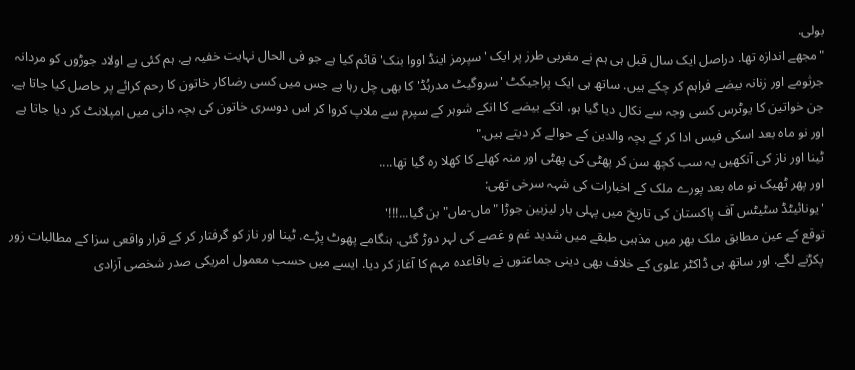بولی.
"مجھے اندازہ تھا. دراصل ایک سال قبل ہی ہم نے مغربی طرز پر ایک 'سپرمز اینڈ اووا بنک' قائم کیا ہے جو فی الحال نہایت خفیہ ہے. ہم کئی بے اولاد جوڑوں کو مردانہ جرثومے اور زنانہ بیضے فراہم کر چکے ہیں. ساتھ ہی ایک پراجیکٹ 'سروگیٹ مدرہُڈ' کا بھی چل رہا ہے جس میں کسی رضاکار خاتون کا رحم کرائے پر حاصل کیا جاتا ہے. جن خواتین کا یوٹرس کسی وجہ سے نکال دیا گیا ہو، انکے بیضے کا انکے شوہر کے سپرم سے ملاپ کروا کر اس دوسری خاتون کی بچہ دانی میں امپلانٹ کر دیا جاتا ہے اور نو ماہ بعد اسکی فیس ادا کر کے بچہ والدین کے حوالے کر دیتے ہیں."
ٹینا اور ناز کی آنکھیں یہ سب کچھ سن کر پھٹی کی پھٹی اور منہ کھلے کا کھلا رہ گیا تھا....
اور پھر ٹھیک نو ماہ بعد پورے ملک کے اخبارات کی شہہ سرخی تھی:
'یونائیٹڈ سٹیٹس آف پاکستان کی تاریخ میں پہلی بار لیزبین جوڑا "ماں-ماں" بن گیا...!!!'
توقع کے عین مطابق ملک بھر میں مذہبی طبقے میں شدید غم و غصے کی لہر دوڑ گئی. ہنگامے پھوٹ پڑے. ٹینا اور ناز کو گرفتار کر کے قرار واقعی سزا کے مطالبات زور پکڑنے لگے. اور ساتھ ہی ڈاکٹر علوی کے خلاف بھی دینی جماعتوں نے باقاعدہ مہم کا آغاز کر دیا. ایسے میں حسب معمول امریکی صدر شخصی آزادی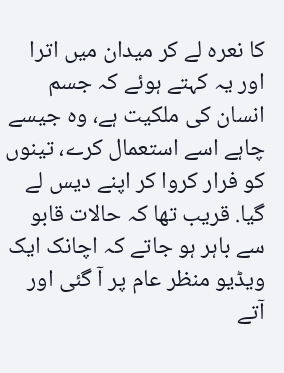کا نعرہ لے کر میدان میں اترا اور یہ کہتے ہوئے کہ جسم انسان کی ملکیت ہے، وہ جیسے چاہے اسے استعمال کرے، تینوں کو فرار کروا کر اپنے دیس لے گیا. قریب تھا کہ حالات قابو سے باہر ہو جاتے کہ اچانک ایک ویڈیو منظر عام پر آ گئی اور آتے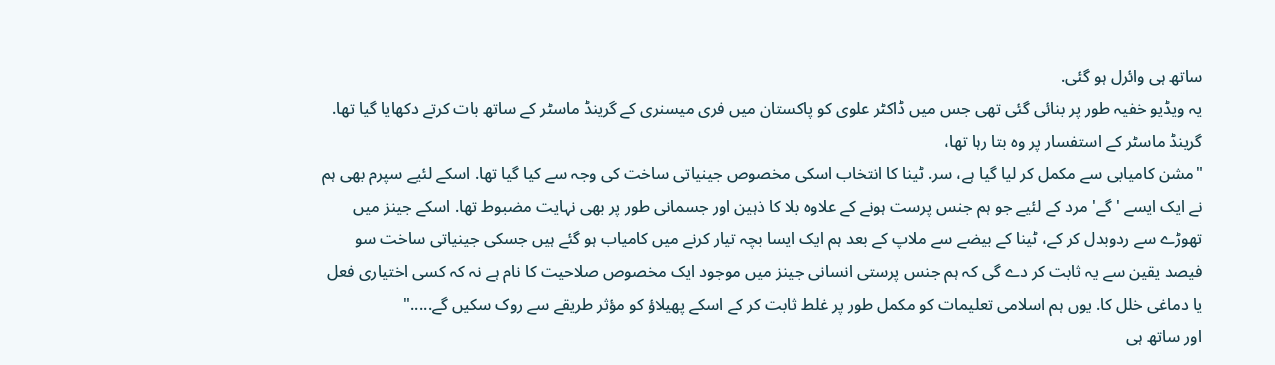ساتھ ہی وائرل ہو گئی.
یہ ویڈیو خفیہ طور پر بنائی گئی تھی جس میں ڈاکٹر علوی کو پاکستان میں فری میسنری کے گرینڈ ماسٹر کے ساتھ بات کرتے دکھایا گیا تھا. گرینڈ ماسٹر کے استفسار پر وہ بتا رہا تھا،
"مشن کامیابی سے مکمل کر لیا گیا ہے، سر. ٹینا کا انتخاب اسکی مخصوص جینیاتی ساخت کی وجہ سے کیا گیا تھا. اسکے لئیے سپرم بھی ہم نے ایک ایسے 'گے' مرد کے لئیے جو ہم جنس پرست ہونے کے علاوہ بلا کا ذہین اور جسمانی طور پر بھی نہایت مضبوط تھا. اسکے جینز میں تھوڑے سے ردوبدل کر کے، ٹینا کے بیضے سے ملاپ کے بعد ہم ایک ایسا بچہ تیار کرنے میں کامیاب ہو گئے ہیں جسکی جینیاتی ساخت سو فیصد یقین سے یہ ثابت کر دے گی کہ ہم جنس پرستی انسانی جینز میں موجود ایک مخصوص صلاحیت کا نام ہے نہ کہ کسی اختیاری فعل یا دماغی خلل کا. یوں ہم اسلامی تعلیمات کو مکمل طور پر غلط ثابت کر کے اسکے پھیلاؤ کو مؤثر طریقے سے روک سکیں گے....."
اور ساتھ ہی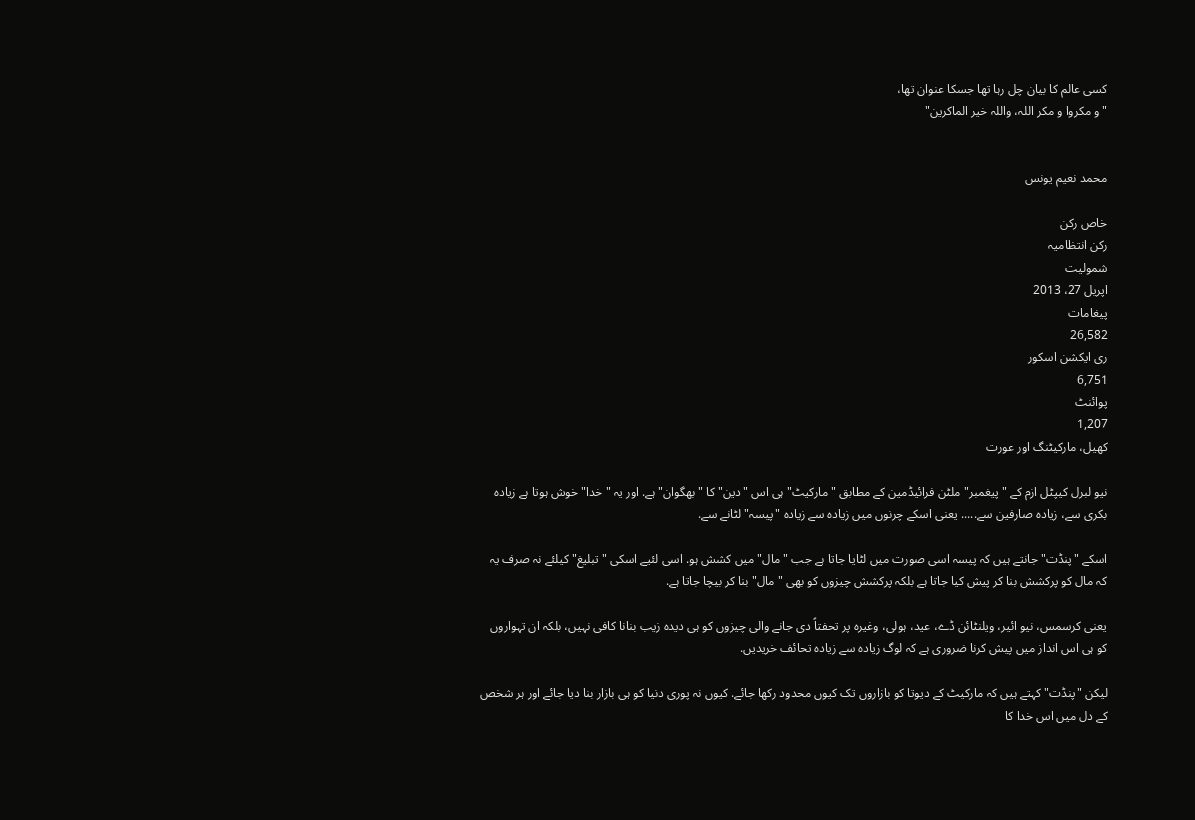کسی عالم کا بیان چل رہا تھا جسکا عنوان تھا،
"و مکروا و مکر اللہ، واللہ خیر الماکرین"


محمد نعیم یونس

خاص رکن
رکن انتظامیہ
شمولیت
اپریل 27، 2013
پیغامات
26,582
ری ایکشن اسکور
6,751
پوائنٹ
1,207
کھیل، مارکیٹنگ اور عورت

نیو لبرل کیپٹل ازم کے "پیغمبر" ملٹن فرائیڈمین کے مطابق "مارکیٹ" ہی اس "دین" کا "بھگوان" ہے. اور یہ "خدا" خوش ہوتا ہے زیادہ بکری سے، زیادہ صارفین سے..... یعنی اسکے چرنوں میں زیادہ سے زیادہ "پیسہ" لٹانے سے.

اسکے "پنڈت" جانتے ہیں کہ پیسہ اسی صورت میں لٹایا جاتا ہے جب "مال" میں کشش ہو. اسی لئیے اسکی "تبلیغ" کیلئے نہ صرف یہ کہ مال کو پرکشش بنا کر پیش کیا جاتا ہے بلکہ پرکشش چیزوں کو بھی "مال" بنا کر بیچا جاتا ہے.

یعنی کرسمس، نیو ائیر، ویلنٹائن ڈے، عید، ہولی، وغیرہ پر تحفتاً دی جانے والی چیزوں کو ہی دیدہ زیب بنانا کافی نہیں، بلکہ ان تہواروں کو ہی اس انداز میں پیش کرنا ضروری ہے کہ لوگ زیادہ سے زیادہ تحائف خریدیں.

لیکن "پنڈت" کہتے ہیں کہ مارکیٹ کے دیوتا کو بازاروں تک کیوں محدود رکھا جائے. کیوں نہ پوری دنیا کو ہی بازار بنا دیا جائے اور ہر شخص کے دل میں اس خدا کا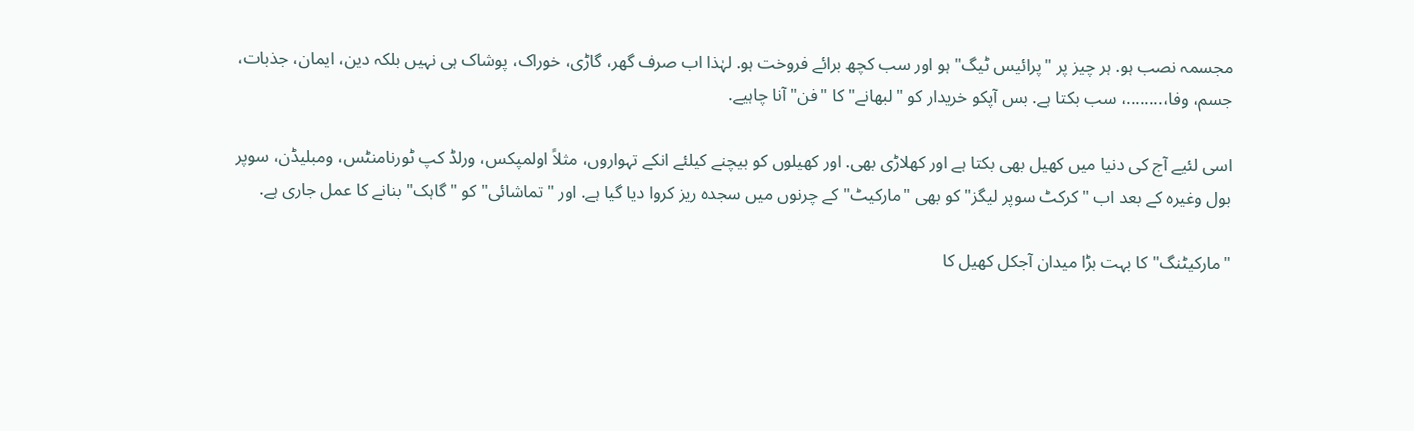مجسمہ نصب ہو. ہر چیز پر "پرائیس ٹیگ" ہو اور سب کچھ برائے فروخت ہو. لہٰذا اب صرف گھر، گاڑی، خوراک، پوشاک ہی نہیں بلکہ دین، ایمان، جذبات، جسم، وفا،........، سب بکتا ہے. بس آپکو خریدار کو "لبھانے" کا "فن" آنا چاہیے.

اسی لئیے آج کی دنیا میں کھیل بھی بکتا ہے اور کھلاڑی بھی. اور کھیلوں کو بیچنے کیلئے انکے تہواروں، مثلاً اولمپکس، ورلڈ کپ ٹورنامنٹس، ومبلیڈن، سوپر بول وغیرہ کے بعد اب "کرکٹ سوپر لیگز" کو بھی "مارکیٹ" کے چرنوں میں سجدہ ریز کروا دیا گیا ہے. اور "تماشائی" کو "گاہک" بنانے کا عمل جاری ہے.

"مارکیٹنگ" کا بہت بڑا میدان آجکل کھیل کا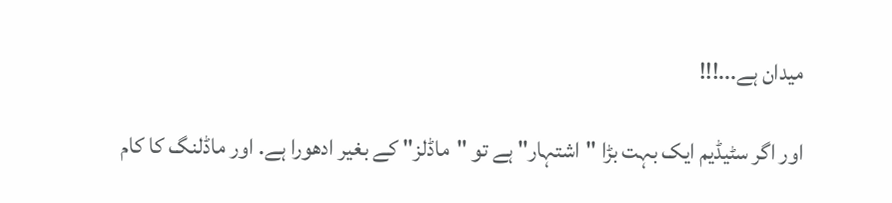میدان ہے...!!!

اور اگر سٹیڈیم ایک بہت بڑا "اشتہار" ہے تو "ماڈلز" کے بغیر ادھورا ہے. اور ماڈلنگ کا کام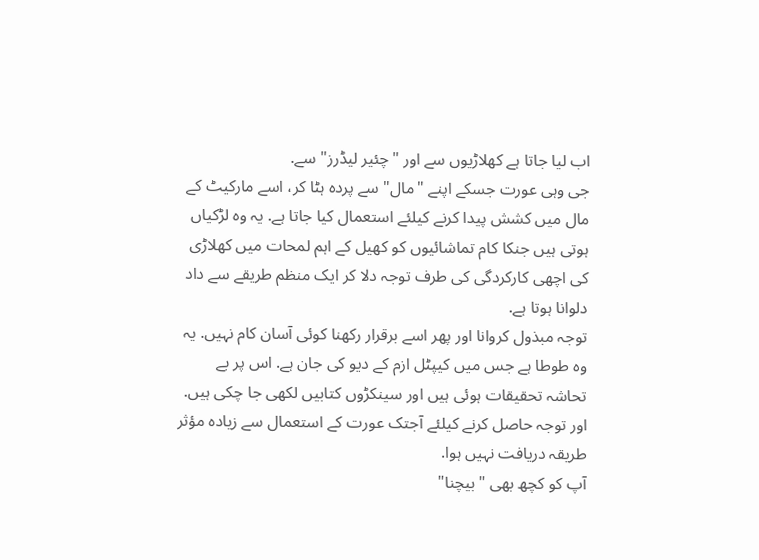اب لیا جاتا ہے کھلاڑیوں سے اور "چئیر لیڈرز" سے.
جی وہی عورت جسکے اپنے "مال" سے پردہ ہٹا کر، اسے مارکیٹ کے مال میں کشش پیدا کرنے کیلئے استعمال کیا جاتا ہے. یہ وہ لڑکیاں ہوتی ہیں جنکا کام تماشائیوں کو کھیل کے اہم لمحات میں کھلاڑی کی اچھی کارکردگی کی طرف توجہ دلا کر ایک منظم طریقے سے داد دلوانا ہوتا ہے.
توجہ مبذول کروانا اور پھر اسے برقرار رکھنا کوئی آسان کام نہیں. یہ وہ طوطا ہے جس میں کیپٹل ازم کے دیو کی جان ہے. اس پر بے تحاشہ تحقیقات ہوئی ہیں اور سینکڑوں کتابیں لکھی جا چکی ہیں.
اور توجہ حاصل کرنے کیلئے آجتک عورت کے استعمال سے زیادہ مؤثر طریقہ دریافت نہیں ہوا.
آپ کو کچھ بھی "بیچنا"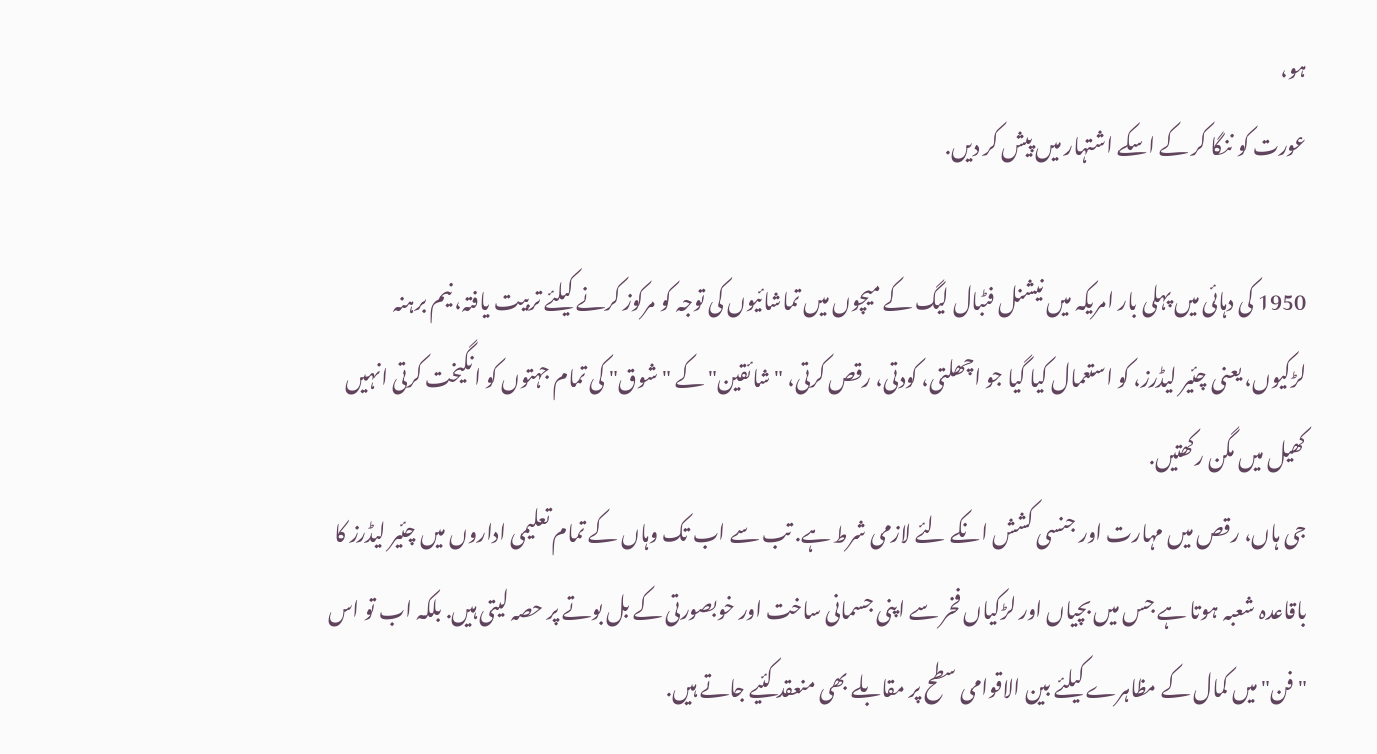ہو،
عورت کو ننگا کر کے اسکے اشتہار میں پیش کر دیں.

1950 کی دہائی میں پہلی بار امریکہ میں نیشنل فٹبال لیگ کے میچوں میں تماشائیوں کی توجہ کو مرکوز کرنے کیلئے تربیت یافتہ، نیم برہنہ لڑکیوں، یعنی چئیر لیڈرز، کو استعمال کیا گیا جو اچھلتی، کودتی، رقص کرتی، "شائقین" کے "شوق" کی تمام جہتوں کو انگیخت کرتی انہیں کھیل میں مگن رکھتیں.
جی ہاں، رقص میں مہارت اور جنسی کشش انکے لئے لازمی شرط ہے. تب سے اب تک وہاں کے تمام تعلیمی اداروں میں چئیر لیڈرز کا باقاعدہ شعبہ ہوتا ہے جس میں بچیاں اور لڑکیاں فخر سے اپنی جسمانی ساخت اور خوبصورتی کے بل بوتے پر حصہ لیتی ہیں. بلکہ اب تو اس "فن" میں کمال کے مظاہرے کیلئے بین الاقوامی سطح پر مقابلے بھی منعقد کئیے جاتے ہیں.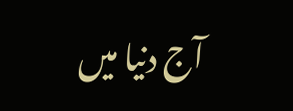آج دنیا میں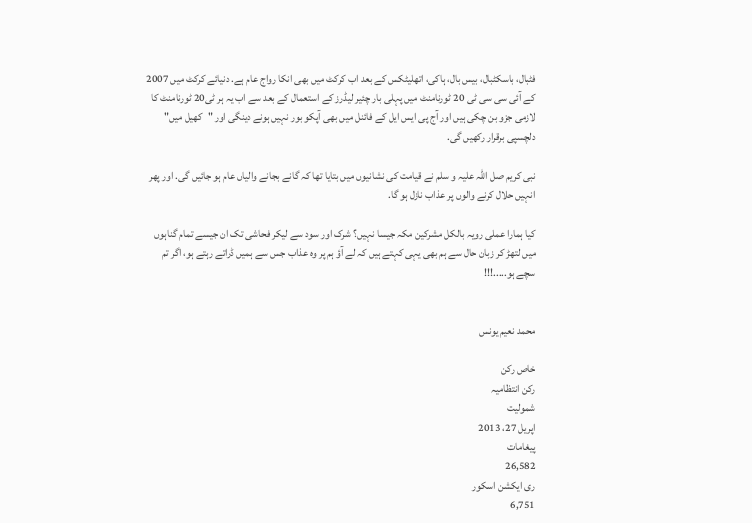فٹبال، باسکٹبال، بیس بال، ہاکی، اتھلیٹکس کے بعد اب کرکٹ میں بھی انکا رواج عام ہے. دنیائے کرکٹ میں 2007 کے آئی سی سی ٹی 20 ٹورنامنٹ میں پہلی بار چئیر لیڈرز کے استعمال کے بعد سے اب یہ ہر ٹی20 ٹورنامنٹ کا لازمی جزو بن چکی ہیں اور آج پی ایس ایل کے فائنل میں بھی آپکو بور نہیں ہونے دینگی اور "کھیل میں" دلچسپی برقرار رکھیں گی.

نبی کریم صل اللہ علیہ و سلم نے قیامت کی نشانیوں میں بتایا تھا کہ گانے بجانے والیاں عام ہو جائیں گی. اور پھر انہیں حلال کرنے والوں پر عذاب نازل ہو گا.

کیا ہمارا عملی رویہ بالکل مشرکین مکہ جیسا نہیں؟ شرک اور سود سے لیکر فحاشی تک ان جیسے تمام گناہوں میں لتھڑ کر زبان حال سے ہم بھی یہی کہتے ہیں کہ لے آؤ ہم پر وہ عذاب جس سے ہمیں ڈراتے رہتے ہو، اگر تم سچے ہو.....!!!


محمد نعیم یونس

خاص رکن
رکن انتظامیہ
شمولیت
اپریل 27، 2013
پیغامات
26,582
ری ایکشن اسکور
6,751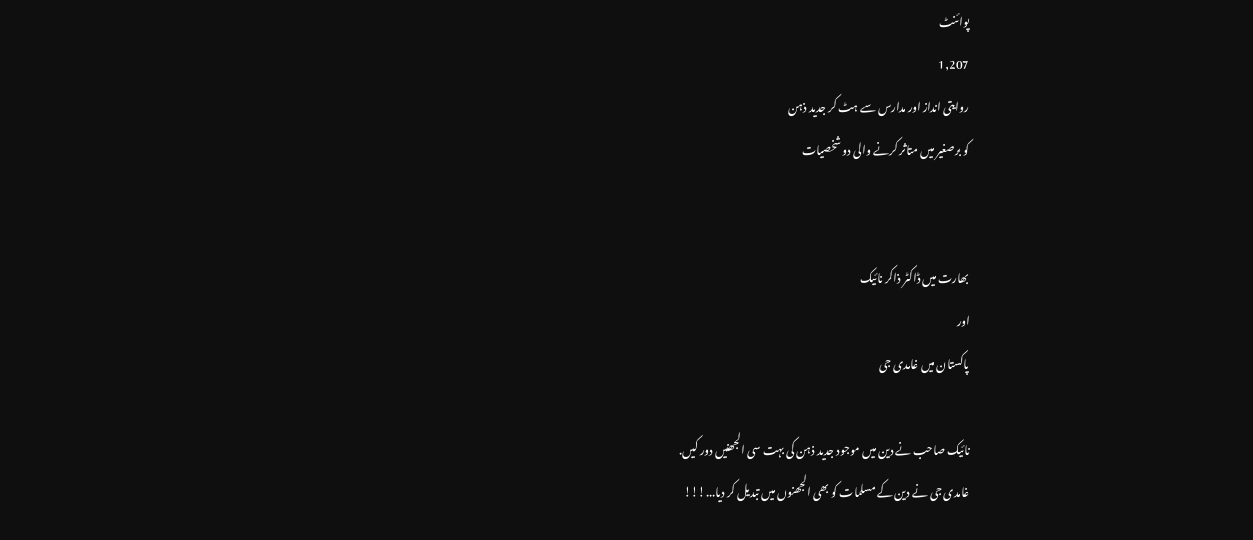پوائنٹ
1,207
روایتی انداز اور مدارس سے ہٹ کر جدید ذہن
کو برصغیر میں متاثر کرنے والی دو شخصیات


بھارت میں ڈاکٹر ذاکر نائیک
اور
پاکستان میں غامدی جی

نائیک صاحب نے دین میں موجود جدید ذہن کی بہت سی الجھنیں دور کیں.
غامدی جی نے دین کے مسلمات کو بھی الجھنوں میں تبدیل کر دیا...!!!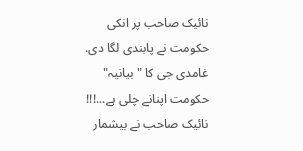نائیک صاحب پر انکی حکومت نے پابندی لگا دی.
غامدی جی کا "بیانیہ" حکومت اپنانے چلی ہے...!!!
نائیک صاحب نے بیشمار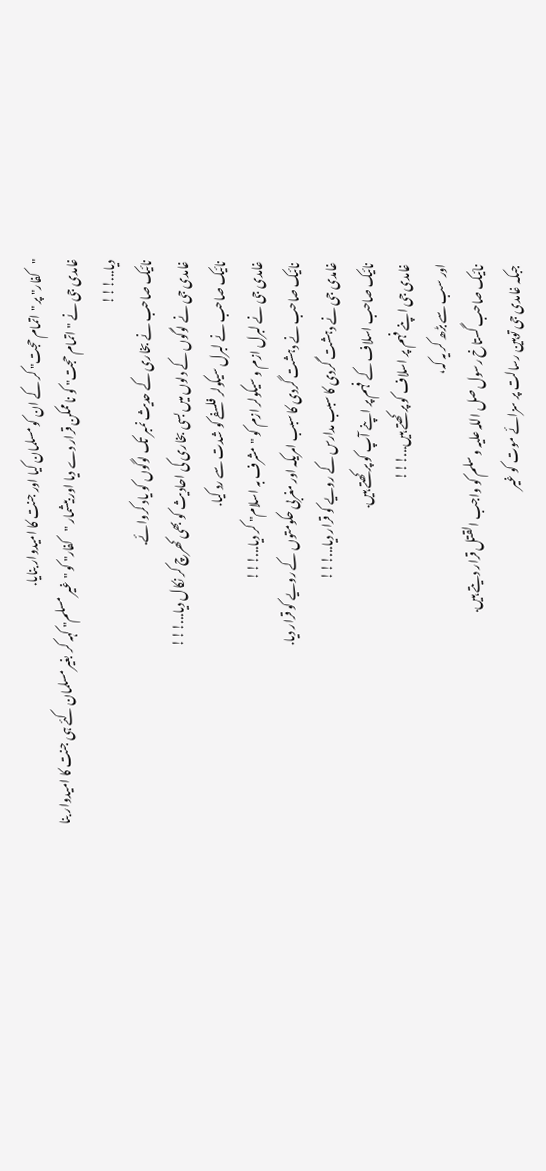"کفار" پر "اتمام حجت" کر کے ان کو مسلمان کیا اور جنت کا امیدوار بنایا.
غامدی جی نے "اتمام حجت" کو ناممکن قرار دے دیا اور بیشمار "کفار" کو "غیر مسلم" کہہ کر بغیر مسلمان کئے ہی جنت کا امیدوار بنا دیا...!!!
نائیک صاحب نے بخاری کے حدیث نمبر تک لوگوں کو یاد کروائے.
غامدی جی نے لوگوں کے دلوں میں بسی بخاری کی احادیث کو بھی کھرچ کر نکال دیا...!!!
نائیک صاحب نے لبرل سیکولر فلسفے کو شدت سے رد کیا.
غامدی جی نے لبرل ازم و سیکولر ازم کو "مشرف بہ اسلام" کر دیا...!!!
نائیک صاحب نے دہشت گردی کا سبب امریکہ اور مغربی حکومتوں کے رویے کو قرار دیا.
غامدی جی نے دہشت گردی کا سبب مدارس کے رویے کو قرار دیا...!!!
نائیک صاحب اسلاف کے فہم پر اپنے آپ کو پرکھتے ہیں.
غامدی جی اپنے فہم پر اسلاف کو پرکھتے ہیں...!!!
اور سب سے بڑھ کر یہ کہ،
نائیک صاحب گستاخ رسول صل اللہ علیہ و سلم کو واجب القتل قرار دیتے ہیں.
جبکہ غامدی جی توہین رسالت پر سزائے موت کو غیر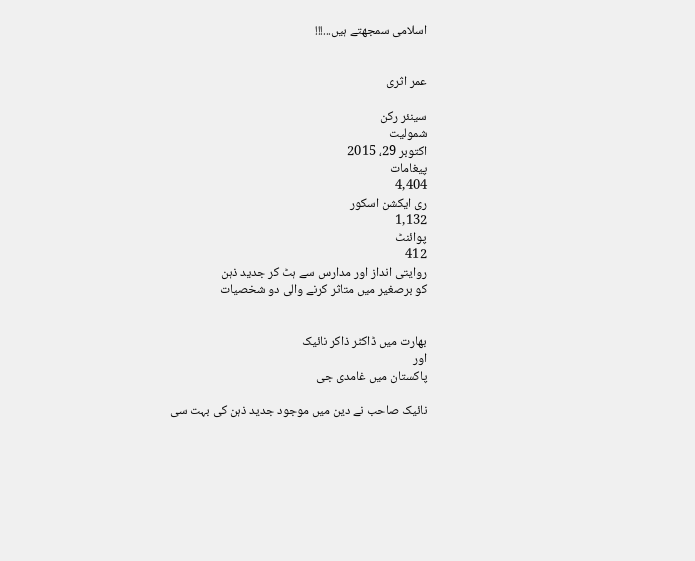اسلامی سمجھتے ہیں...!!!


عمر اثری

سینئر رکن
شمولیت
اکتوبر 29، 2015
پیغامات
4,404
ری ایکشن اسکور
1,132
پوائنٹ
412
روایتی انداز اور مدارس سے ہٹ کر جدید ذہن
کو برصغیر میں متاثر کرنے والی دو شخصیات


بھارت میں ڈاکٹر ذاکر نائیک
اور
پاکستان میں غامدی جی

نائیک صاحب نے دین میں موجود جدید ذہن کی بہت سی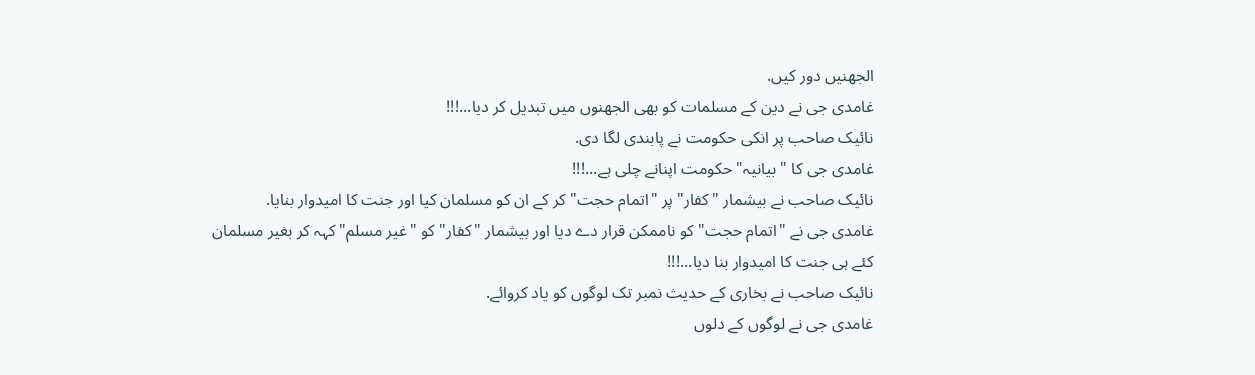الجھنیں دور کیں.
غامدی جی نے دین کے مسلمات کو بھی الجھنوں میں تبدیل کر دیا...!!!
نائیک صاحب پر انکی حکومت نے پابندی لگا دی.
غامدی جی کا "بیانیہ" حکومت اپنانے چلی ہے...!!!
نائیک صاحب نے بیشمار "کفار" پر "اتمام حجت" کر کے ان کو مسلمان کیا اور جنت کا امیدوار بنایا.
غامدی جی نے "اتمام حجت" کو ناممکن قرار دے دیا اور بیشمار "کفار" کو "غیر مسلم" کہہ کر بغیر مسلمان کئے ہی جنت کا امیدوار بنا دیا...!!!
نائیک صاحب نے بخاری کے حدیث نمبر تک لوگوں کو یاد کروائے.
غامدی جی نے لوگوں کے دلوں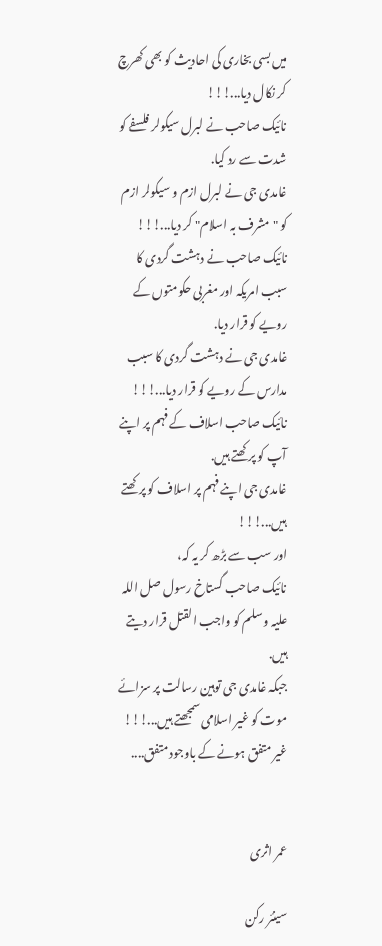میں بسی بخاری کی احادیث کو بھی کھرچ کر نکال دیا...!!!
نائیک صاحب نے لبرل سیکولر فلسفے کو شدت سے رد کیا.
غامدی جی نے لبرل ازم و سیکولر ازم کو "مشرف بہ اسلام" کر دیا...!!!
نائیک صاحب نے دہشت گردی کا سبب امریکہ اور مغربی حکومتوں کے رویے کو قرار دیا.
غامدی جی نے دہشت گردی کا سبب مدارس کے رویے کو قرار دیا...!!!
نائیک صاحب اسلاف کے فہم پر اپنے آپ کو پرکھتے ہیں.
غامدی جی اپنے فہم پر اسلاف کو پرکھتے ہیں...!!!
اور سب سے بڑھ کر یہ کہ،
نائیک صاحب گستاخ رسول صل اللہ علیہ و سلم کو واجب القتل قرار دیتے ہیں.
جبکہ غامدی جی توہین رسالت پر سزائے موت کو غیر اسلامی سمجھتے ہیں...!!!
غیر متفق ہونے کے باوجود متفق....


عمر اثری

سینئر رکن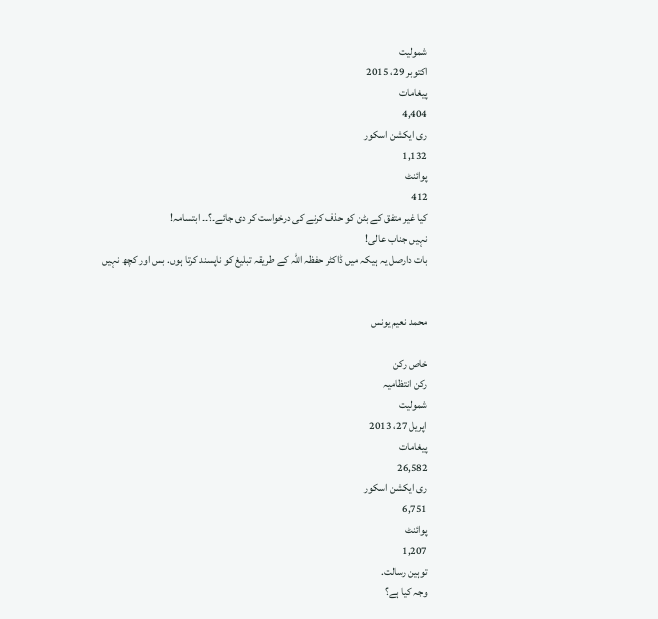شمولیت
اکتوبر 29، 2015
پیغامات
4,404
ری ایکشن اسکور
1,132
پوائنٹ
412
کیا غیر متفق کے بٹن کو حذف کرنے کی درخواست کر دی جائے۔؟۔۔ ابتسامہ!
نہیں جناب عالی!
بات دارصل یہ ہیکہ میں ڈاکٹر حفظہ اللہ کے طریقہ تبلیغ کو ناپسند کرتا ہوں. بس اور کچھ نہیں


محمد نعیم یونس

خاص رکن
رکن انتظامیہ
شمولیت
اپریل 27، 2013
پیغامات
26,582
ری ایکشن اسکور
6,751
پوائنٹ
1,207
توہین رسالت.
وجہ کیا ہے؟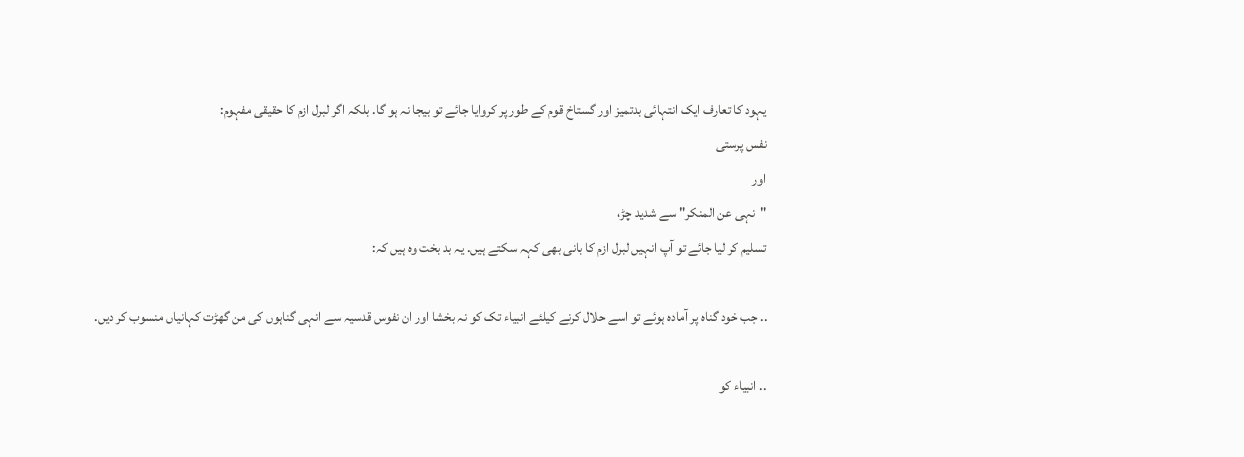یہود کا تعارف ایک انتہائی بدتمیز اور گستاخ قوم کے طور پر کروایا جائے تو بیجا نہ ہو گا. بلکہ اگر لبرل ازم کا حقیقی مفہوم:
نفس پرستی
اور
"نہی عن المنکر" سے شدید چڑ،
تسلیم کر لیا جائے تو آپ انہیں لبرل ازم کا بانی بھی کہہ سکتے ہیں. یہ بد بخت وہ ہیں کہ:

.. جب خود گناہ پر آمادہ ہوئے تو اسے حلال کرنے کیلئے انبیاء تک کو نہ بخشا اور ان نفوس قدسیہ سے انہی گناہوں کی من گھڑت کہانیاں منسوب کر دیں.

.. انبیاء کو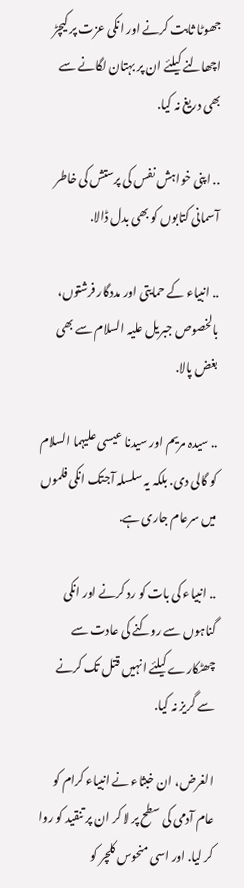جھوٹا ثابت کرنے اور انکی عزت پر کیچڑ اچھالنے کیلئے ان پر بہتان لگانے سے بھی دریغ نہ کیا.

.. اپنی خواہش نفس کی پرستش کی خاطر آسمانی کتابوں کو بھی بدل ڈالا.

.. انبیاء کے حمایتی اور مددگار فرشتوں، بالخصوص جبریل علیہ السلام سے بھی بغض پالا.

.. سیدہ مریم اور سیدنا عیسی علیہما السلام کو گالی دی. بلکہ یہ سلسلہ آجتک انکی فلموں میں سرعام جاری ہے.

.. انبیاء کی بات کو رد کرنے اور انکی گناہوں سے روکنے کی عادت سے چھٹکارے کیلئے انہیں قتل تک کرنے سے گریز نہ کیا.

الغرض، ان خبثاء نے انبیاء کرام کو عام آدمی کی سطح پر لا کر ان پر تنقید کو روا کر لیا. اور اسی منحوس کلچر کو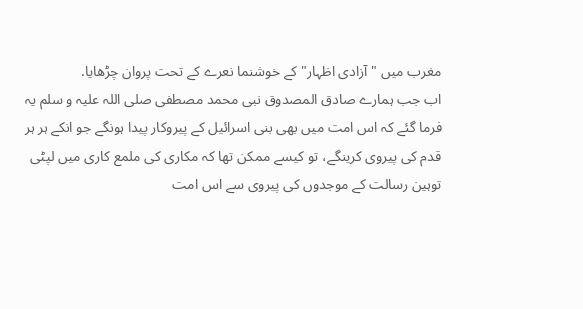مغرب میں "آزادی اظہار" کے خوشنما نعرے کے تحت پروان چڑھایا.
اب جب ہمارے صادق المصدوق نبی محمد مصطفی صلی اللہ علیہ و سلم یہ فرما گئے کہ اس امت میں بھی بنی اسرائیل کے پیروکار پیدا ہونگے جو انکے ہر ہر قدم کی پیروی کرینگے، تو کیسے ممکن تھا کہ مکاری کی ملمع کاری میں لپٹی توہین رسالت کے موجدوں کی پیروی سے اس امت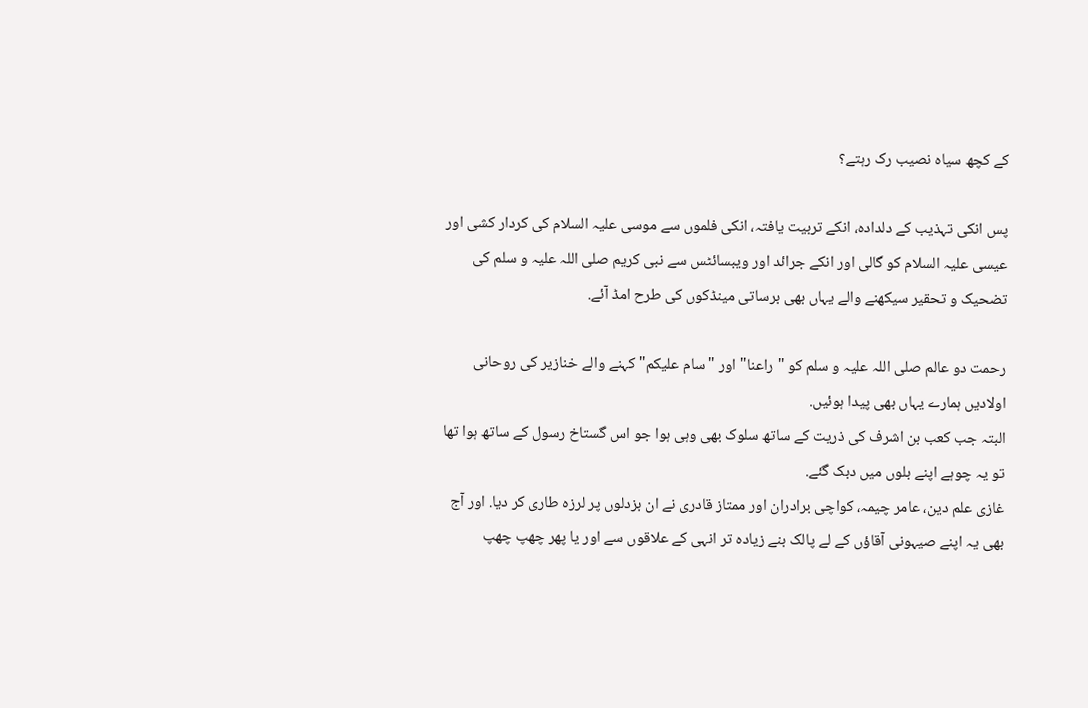کے کچھ سیاہ نصیب رک رہتے؟

پس انکی تہذیب کے دلدادہ، انکے تربیت یافتہ، انکی فلموں سے موسی علیہ السلام کی کردار کشی اور عیسی علیہ السلام کو گالی اور انکے جرائد اور ویبسائٹس سے نبی کریم صلی اللہ علیہ و سلم کی تضحیک و تحقیر سیکھنے والے یہاں بھی برساتی مینڈکوں کی طرح امڈ آئے.

رحمت دو عالم صلی اللہ علیہ و سلم کو "راعنا" اور "سام علیکم" کہنے والے خنازیر کی روحانی اولادیں ہمارے یہاں بھی پیدا ہوئیں.
البتہ جب کعب بن اشرف کی ذریت کے ساتھ سلوک بھی وہی ہوا جو اس گستاخ رسول کے ساتھ ہوا تھا تو یہ چوہے اپنے بلوں میں دبک گئے.
غازی علم دین، عامر چیمہ، کواچی برادران اور ممتاز قادری نے ان بزدلوں پر لرزہ طاری کر دیا. اور آج بھی یہ اپنے صیہونی آقاؤں کے لے پالک بنے زیادہ تر انہی کے علاقوں سے اور یا پھر چھپ چھپ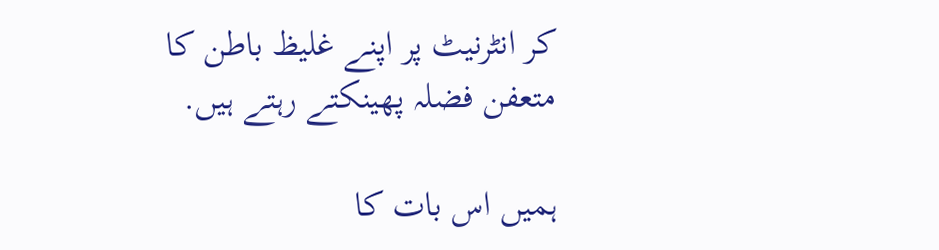کر انٹرنیٹ پر اپنے غلیظ باطن کا متعفن فضلہ پھینکتے رہتے ہیں.

ہمیں اس بات کا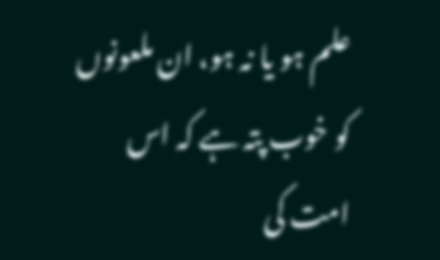علم ہو یا نہ ہو، ان ملعونوں کو خوب پتہ ہے کہ اس امت کی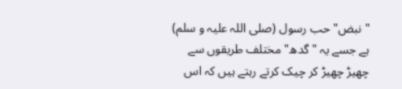"نبض" حب رسول (صلی اللہ علیہ و سلم) ہے جسے یہ "گدھ" مختلف طریقوں سے چھیڑ چھیڑ کر چیک کرتے رہتے ہیں کہ اس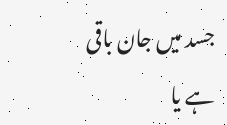جسد میں جان باقی ہے یا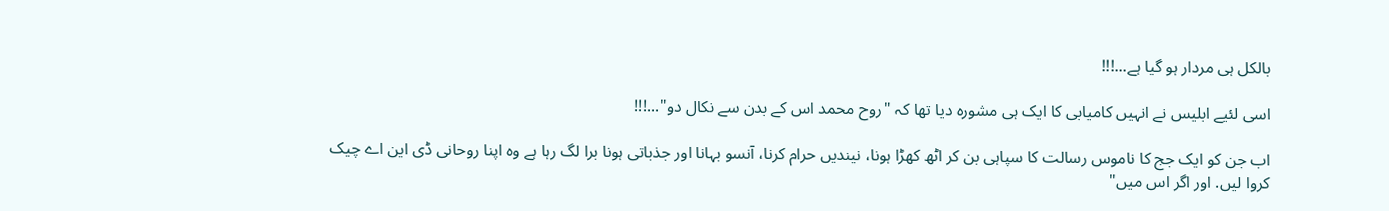بالکل ہی مردار ہو گیا ہے...!!!

اسی لئیے ابلیس نے انہیں کامیابی کا ایک ہی مشورہ دیا تھا کہ "روح محمد اس کے بدن سے نکال دو"...!!!

اب جن کو ایک جج کا ناموس رسالت کا سپاہی بن کر اٹھ کھڑا ہونا، نیندیں حرام کرنا، آنسو بہانا اور جذباتی ہونا برا لگ رہا ہے وہ اپنا روحانی ڈی این اے چیک کروا لیں. اور اگر اس میں"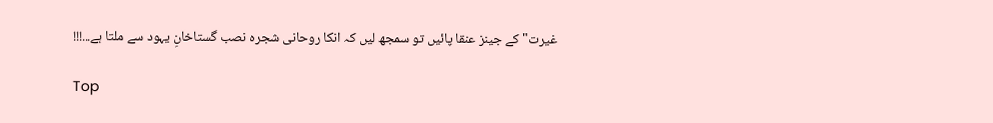غیرت" کے جینز عنقا پائیں تو سمجھ لیں کہ انکا روحانی شجرہ نصب گستاخانِ یہود سے ملتا ہے...!!!

Top